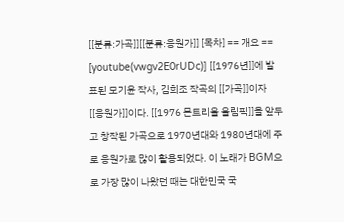[[분류:가곡]][[분류:응원가]] [목차] == 개요 == [youtube(vwgv2E0rUDc)] [[1976년]]에 발표된 모기윤 작사, 김희조 작곡의 [[가곡]]이자 [[응원가]]이다. [[1976 몬트리올 올림픽]]을 앞두고 창작된 가곡으로 1970년대와 1980년대에 주로 응원가로 많이 활용되었다. 이 노래가 BGM으로 가장 많이 나왔던 때는 대한민국 국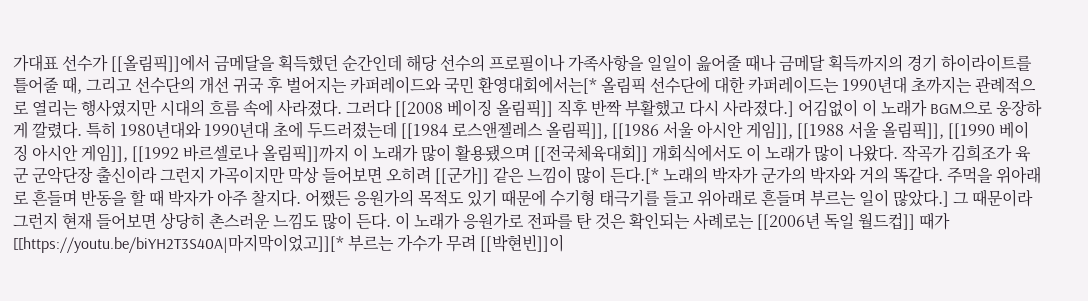가대표 선수가 [[올림픽]]에서 금메달을 획득했던 순간인데 해당 선수의 프로필이나 가족사항을 일일이 읊어줄 때나 금메달 획득까지의 경기 하이라이트를 틀어줄 때, 그리고 선수단의 개선 귀국 후 벌어지는 카퍼레이드와 국민 환영대회에서는[* 올림픽 선수단에 대한 카퍼레이드는 1990년대 초까지는 관례적으로 열리는 행사였지만 시대의 흐름 속에 사라졌다. 그러다 [[2008 베이징 올림픽]] 직후 반짝 부활했고 다시 사라졌다.] 어김없이 이 노래가 BGM으로 웅장하게 깔렸다. 특히 1980년대와 1990년대 초에 두드러졌는데 [[1984 로스앤젤레스 올림픽]], [[1986 서울 아시안 게임]], [[1988 서울 올림픽]], [[1990 베이징 아시안 게임]], [[1992 바르셀로나 올림픽]]까지 이 노래가 많이 활용됐으며 [[전국체육대회]] 개회식에서도 이 노래가 많이 나왔다. 작곡가 김희조가 육군 군악단장 출신이라 그런지 가곡이지만 막상 들어보면 오히려 [[군가]] 같은 느낌이 많이 든다.[* 노래의 박자가 군가의 박자와 거의 똑같다. 주먹을 위아래로 흔들며 반동을 할 때 박자가 아주 찰지다. 어쨌든 응원가의 목적도 있기 때문에 수기형 태극기를 들고 위아래로 흔들며 부르는 일이 많았다.] 그 때문이라 그런지 현재 들어보면 상당히 촌스러운 느낌도 많이 든다. 이 노래가 응원가로 전파를 탄 것은 확인되는 사례로는 [[2006년 독일 월드컵]] 때가 [[https://youtu.be/biYH2T3S40A|마지막이었고]][* 부르는 가수가 무려 [[박현빈]]이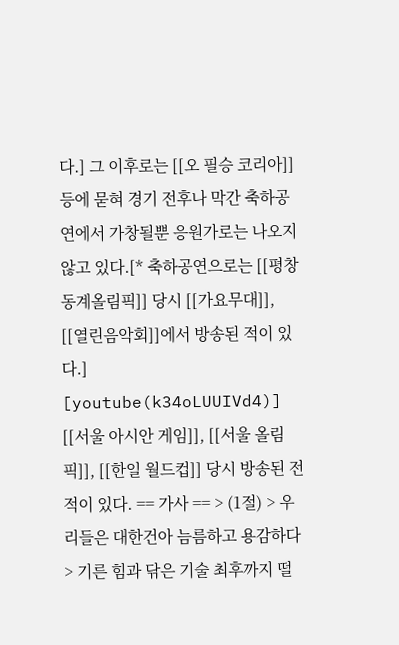다.] 그 이후로는 [[오 필승 코리아]]등에 묻혀 경기 전후나 막간 축하공연에서 가창될뿐 응원가로는 나오지 않고 있다.[* 축하공연으로는 [[평창 동계올림픽]] 당시 [[가요무대]], [[열린음악회]]에서 방송된 적이 있다.] [youtube(k34oLUUIVd4)] [[서울 아시안 게임]], [[서울 올림픽]], [[한일 월드컵]] 당시 방송된 전적이 있다. == 가사 == > (1절) > 우리들은 대한건아 늠름하고 용감하다 > 기른 힘과 닦은 기술 최후까지 떨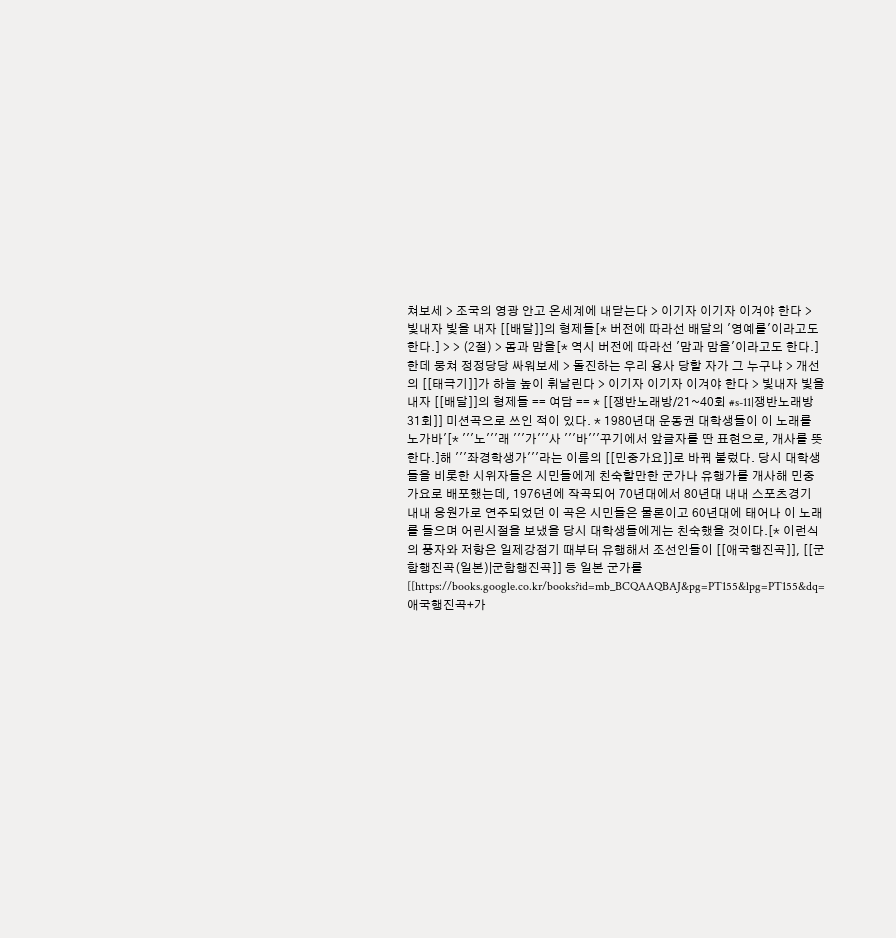쳐보세 > 조국의 영광 안고 온세계에 내닫는다 > 이기자 이기자 이겨야 한다 > 빛내자 빛을 내자 [[배달]]의 형제들[* 버전에 따라선 배달의 '영예를'이라고도 한다.] > > (2절) > 몸과 맘을[* 역시 버전에 따라선 '맘과 맘을'이라고도 한다.] 한데 뭉쳐 정정당당 싸워보세 > 돌진하는 우리 용사 당할 자가 그 누구냐 > 개선의 [[태극기]]가 하늘 높이 휘날린다 > 이기자 이기자 이겨야 한다 > 빛내자 빛을 내자 [[배달]]의 형제들 == 여담 == * [[쟁반노래방/21~40회 #s-11|쟁반노래방 31회]] 미션곡으로 쓰인 적이 있다. * 1980년대 운동권 대학생들이 이 노래를 노가바'[* '''노'''래 '''가'''사 '''바'''꾸기에서 앞글자를 딴 표현으로, 개사를 뜻한다.]해 '''좌경학생가'''라는 이름의 [[민중가요]]로 바꿔 불렀다. 당시 대학생들을 비롯한 시위자들은 시민들에게 친숙할만한 군가나 유행가를 개사해 민중가요로 배포했는데, 1976년에 작곡되어 70년대에서 80년대 내내 스포츠경기 내내 응원가로 연주되었던 이 곡은 시민들은 물론이고 60년대에 태어나 이 노래를 들으며 어린시절을 보냈을 당시 대학생들에게는 친숙했을 것이다.[* 이런식의 풍자와 저항은 일제강점기 때부터 유행해서 조선인들이 [[애국행진곡]], [[군함행진곡(일본)|군함행진곡]] 등 일본 군가를 [[https://books.google.co.kr/books?id=mb_BCQAAQBAJ&pg=PT155&lpg=PT155&dq=애국행진곡+가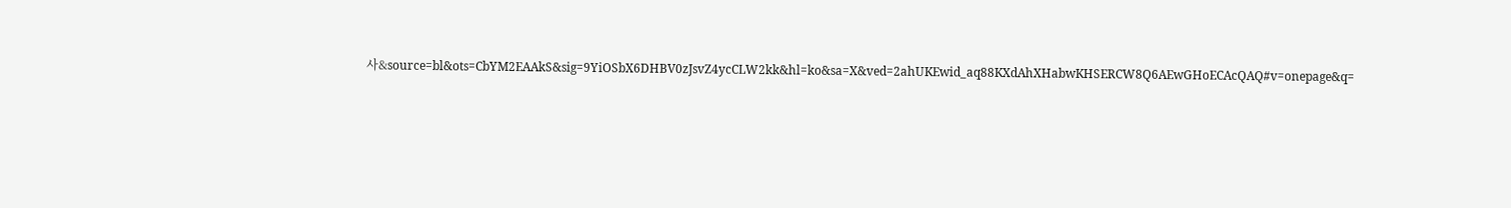사&source=bl&ots=CbYM2EAAkS&sig=9YiOSbX6DHBV0zJsvZ4ycCLW2kk&hl=ko&sa=X&ved=2ahUKEwid_aq88KXdAhXHabwKHSERCW8Q6AEwGHoECAcQAQ#v=onepage&q=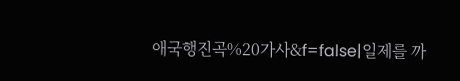애국행진곡%20가사&f=false|일제를 까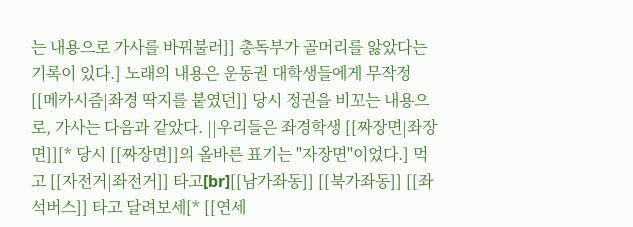는 내용으로 가사를 바꿔불러]] 총독부가 골머리를 앓았다는 기록이 있다.] 노래의 내용은 운동권 대학생들에게 무작정 [[메카시즘|좌경 딱지를 붙였던]] 당시 정권을 비꼬는 내용으로, 가사는 다음과 같았다. ||우리들은 좌경학생 [[짜장면|좌장면]][* 당시 [[짜장면]]의 올바른 표기는 "자장면"이었다.] 먹고 [[자전거|좌전거]] 타고[br][[남가좌동]] [[북가좌동]] [[좌석버스]] 타고 달려보세[* [[연세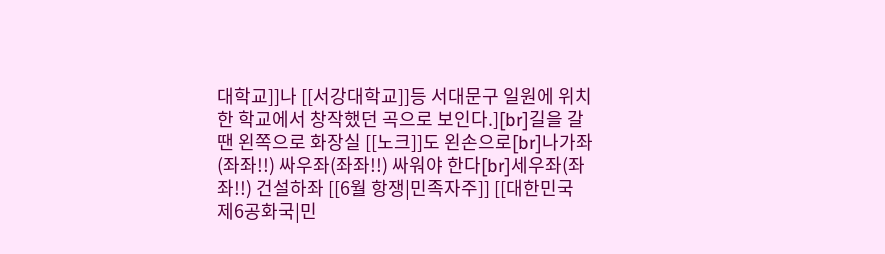대학교]]나 [[서강대학교]]등 서대문구 일원에 위치한 학교에서 창작했던 곡으로 보인다.][br]길을 갈 땐 왼쪽으로 화장실 [[노크]]도 왼손으로[br]나가좌(좌좌!!) 싸우좌(좌좌!!) 싸워야 한다[br]세우좌(좌좌!!) 건설하좌 [[6월 항쟁|민족자주]] [[대한민국 제6공화국|민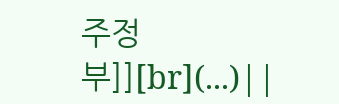주정부]][br](...)||